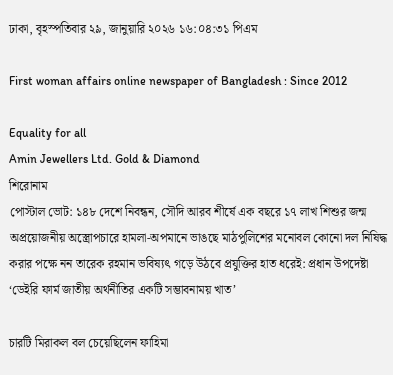ঢাকা, বৃহস্পতিবার ২৯, জানুয়ারি ২০২৬ ১৬:০৪:৩১ পিএম

First woman affairs online newspaper of Bangladesh : Since 2012

Equality for all
Amin Jewellers Ltd. Gold & Diamond
শিরোনাম
পোস্টাল ভোট: ১৪৮ দেশে নিবন্ধন, সৌদি আরব শীর্ষে এক বছরে ১৭ লাখ শিশুর জন্ম অপ্রয়োজনীয় অস্ত্রোপচারে হামলা-অপমানে ভাঙছে মাঠপুলিশের মনোবল কোনো দল নিষিদ্ধ করার পক্ষে নন তারেক রহমান ভবিষ্যৎ গড়ে উঠবে প্রযুক্তির হাত ধরেই: প্রধান উপদেষ্টা ‘ডেইরি ফার্ম জাতীয় অর্থনীতির একটি সম্ভাবনাময় খাত’

চারটি মিরাকল বল চেয়েছিলেন ফাহিমা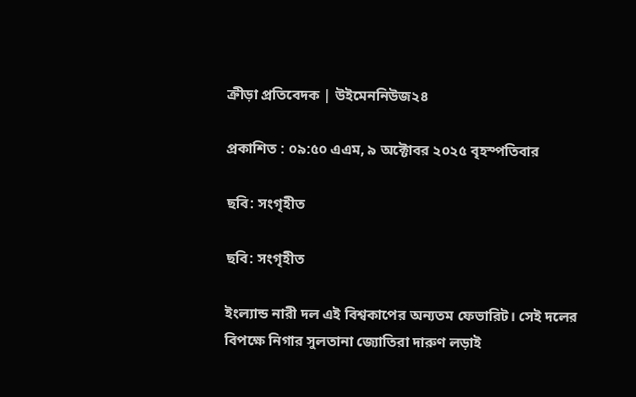ক্রীড়া প্রতিবেদক | উইমেননিউজ২৪

প্রকাশিত : ০৯:৫০ এএম, ৯ অক্টোবর ২০২৫ বৃহস্পতিবার

ছবি: সংগৃহীত

ছবি: সংগৃহীত

ইংল্যান্ড নারী দল এই বিশ্বকাপের অন্যতম ফেভারিট। সেই দলের বিপক্ষে নিগার সুলতানা জ্যোতিরা দারুণ লড়াই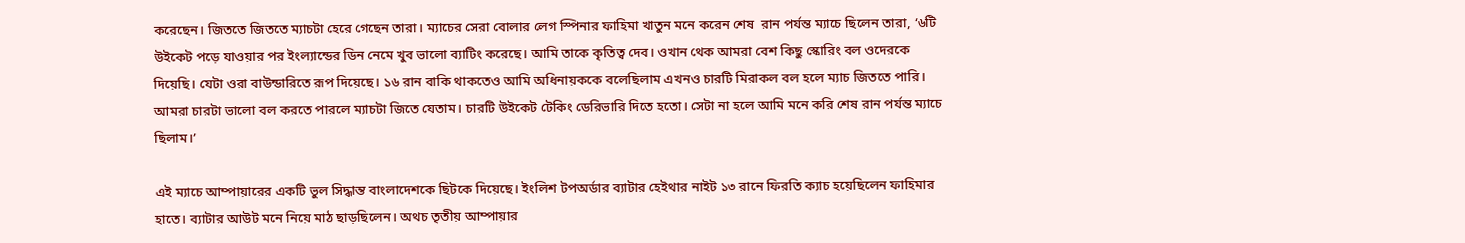করেছেন। জিততে জিততে ম্যাচটা হেরে গেছেন তারা। ম্যাচের সেরা বোলার লেগ স্পিনার ফাহিমা খাতুন মনে করেন শেষ  রান পর্যন্ত ম্যাচে ছিলেন তারা, ‘৬টি উইকেট পড়ে যাওয়ার পর ইংল্যান্ডের ডিন নেমে খুব ভালো ব্যাটিং করেছে। আমি তাকে কৃতিত্ব দেব। ওখান থেক আমরা বেশ কিছু স্কোরিং বল ওদেরকে দিয়েছি। যেটা ওরা বাউন্ডারিতে রূপ দিয়েছে। ১৬ রান বাকি থাকতেও আমি অধিনায়ককে বলেছিলাম এখনও চারটি মিরাকল বল হলে ম্যাচ জিততে পারি। আমরা চারটা ভালো বল করতে পারলে ম্যাচটা জিতে যেতাম। চারটি উইকেট টেকিং ডেরিভারি দিতে হতো। সেটা না হলে আমি মনে করি শেষ রান পর্যন্ত ম্যাচে ছিলাম।’

এই ম্যাচে আম্পায়ারের একটি ভুল সিদ্ধান্ত বাংলাদেশকে ছিটকে দিয়েছে। ইংলিশ টপঅর্ডার ব্যাটার হেইথার নাইট ১৩ রানে ফিরতি ক্যাচ হয়েছিলেন ফাহিমার হাতে। ব্যাটার আউট মনে নিয়ে মাঠ ছাড়ছিলেন। অথচ তৃতীয় আম্পায়ার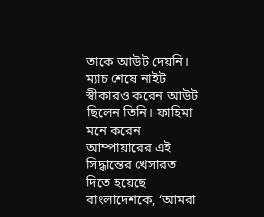তাকে আউট দেয়নি। ম্যাচ শেষে নাইট স্বীকারও করেন আউট ছিলেন তিনি। ফাহিমা মনে করেন আম্পায়ারের এই সিদ্ধান্তের খেসারত দিতে হয়েছে বাংলাদেশকে, ‘আমরা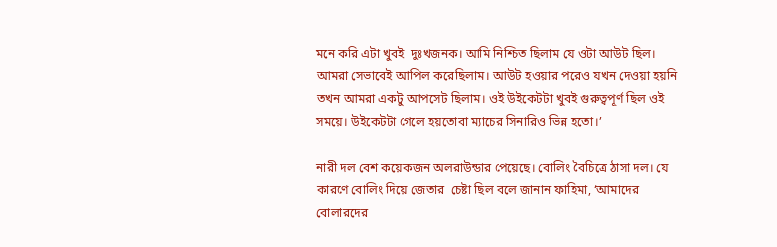মনে করি এটা খুবই  দুঃখজনক। আমি নিশ্চিত ছিলাম যে ওটা আউট ছিল। আমরা সেভাবেই আপিল করেছিলাম। আউট হওয়ার পরেও যখন দেওয়া হয়নি তখন আমরা একটু আপসেট ছিলাম। ওই উইকেটটা খুবই গুরুত্বপূর্ণ ছিল ওই সময়ে। উইকেটটা গেলে হয়তোবা ম্যাচের সিনারিও ভিন্ন হতো।’

নারী দল বেশ কয়েকজন অলরাউন্ডার পেয়েছে। বোলিং বৈচিত্রে ঠাসা দল। যে কারণে বোলিং দিয়ে জেতার  চেষ্টা ছিল বলে জানান ফাহিমা, ‘আমাদের বোলারদের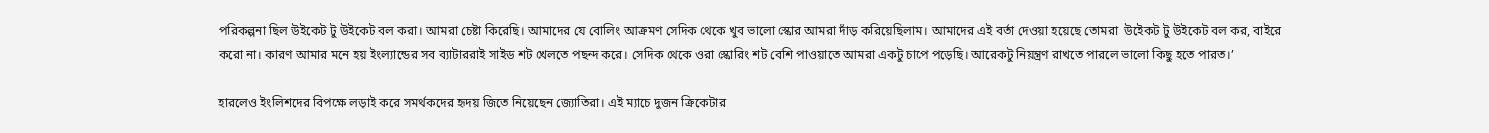পরিকল্পনা ছিল উইকেট টু উইকেট বল করা। আমরা চেষ্টা কিরেছি। আমাদের যে বোলিং আক্রমণ সেদিক থেকে খুব ভালো স্কোর আমরা দাঁড় করিয়েছিলাম। আমাদের এই বর্তা দেওয়া হয়েছে তোমরা  উইেকট টু উইকেট বল কর, বাইরে করো না। কারণ আমার মনে হয় ইংল্যান্ডের সব ব্যাটাররাই সাইড শট খেলতে পছন্দ করে। সেদিক থেকে ওরা স্কোরিং শট বেশি পাওয়াতে আমরা একটু চাপে পড়েছি। আরেকটু নিয়ন্ত্রণ রাখতে পারলে ভালো কিছু হতে পারত।’

হারলেও ইংলিশদের বিপক্ষে লড়াই করে সমর্থকদের হৃদয় জিতে নিয়েছেন জ্যোতিরা। এই ম্যাচে দুজন ক্রিকেটার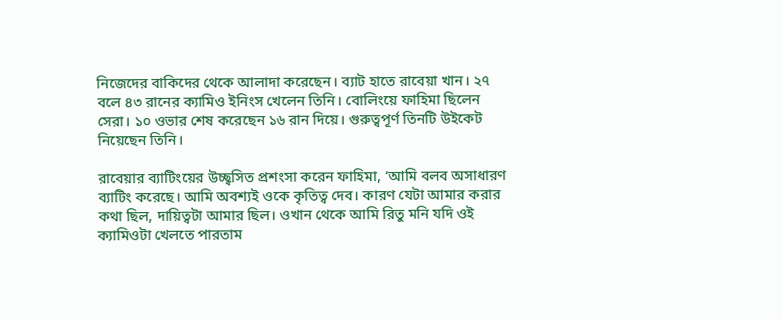নিজেদের বাকিদের থেকে আলাদা করেছেন। ব্যাট হাতে রাবেয়া খান। ২৭ বলে ৪৩ রানের ক্যামিও ইনিংস খেলেন তিনি। বোলিংয়ে ফাহিমা ছিলেন সেরা। ১০ ওভার শেষ করেছেন ১৬ রান দিয়ে। গুরুত্বপূর্ণ তিনটি উইকেট নিয়েছেন তিনি।

রাবেয়ার ব্যাটিংয়ের উচ্ছ্বসিত প্রশংসা করেন ফাহিমা, ‘আমি বলব অসাধারণ ব্যাটিং করেছে। আমি অবশ্যই ওকে কৃতিত্ব দেব। কারণ যেটা আমার করার কথা ছিল, দায়িত্বটা আমার ছিল। ওখান থেকে আমি রিতু মনি যদি ওই ক্যামিওটা খেলতে পারতাম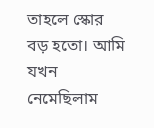তাহলে স্কোর বড় হতো। আমি যখন নেমেছিলাম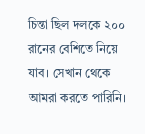চিন্তা ছিল দলকে ২০০ রানের বেশিতে নিয়ে যাব। সেখান থেকে আমরা করতে পারিনি।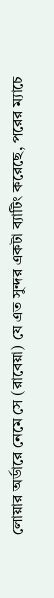লোয়ার অর্ডারে নেমে সে (রাবেয়া) যে এত সুন্দর একটা ব্যাটিং করেছে, পরের ম্যাচে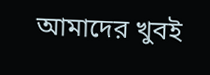আমাদের খুবই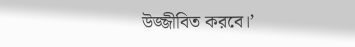উজ্জীবিত করবে।’